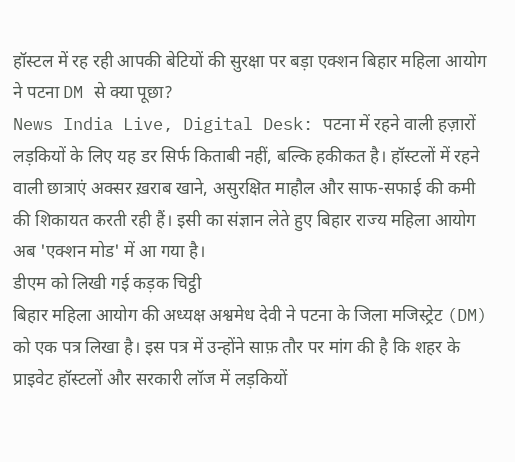हॉस्टल में रह रही आपकी बेटियों की सुरक्षा पर बड़ा एक्शन बिहार महिला आयोग ने पटना DM से क्या पूछा?
News India Live, Digital Desk: पटना में रहने वाली हज़ारों लड़कियों के लिए यह डर सिर्फ किताबी नहीं, बल्कि हकीकत है। हॉस्टलों में रहने वाली छात्राएं अक्सर ख़राब खाने, असुरक्षित माहौल और साफ-सफाई की कमी की शिकायत करती रही हैं। इसी का संज्ञान लेते हुए बिहार राज्य महिला आयोग अब 'एक्शन मोड' में आ गया है।
डीएम को लिखी गई कड़क चिट्ठी
बिहार महिला आयोग की अध्यक्ष अश्वमेध देवी ने पटना के जिला मजिस्ट्रेट (DM) को एक पत्र लिखा है। इस पत्र में उन्होंने साफ़ तौर पर मांग की है कि शहर के प्राइवेट हॉस्टलों और सरकारी लॉज में लड़कियों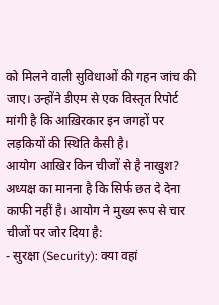को मिलने वाली सुविधाओं की गहन जांच की जाए। उन्होंने डीएम से एक विस्तृत रिपोर्ट मांगी है कि आख़िरकार इन जगहों पर लड़कियों की स्थिति कैसी है।
आयोग आखिर किन चीजों से है नाखुश?
अध्यक्ष का मानना है कि सिर्फ छत दे देना काफी नहीं है। आयोग ने मुख्य रूप से चार चीजों पर जोर दिया है:
- सुरक्षा (Security): क्या वहां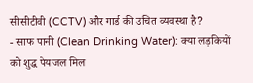सीसीटीवी (CCTV) और गार्ड की उचित व्यवस्था है?
- साफ पानी (Clean Drinking Water): क्या लड़कियों को शुद्ध पेयजल मिल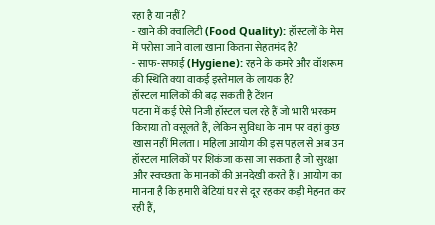रहा है या नहीं?
- खाने की क्वालिटी (Food Quality): हॉस्टलों के मेस में परोसा जाने वाला खाना कितना सेहतमंद है?
- साफ-सफाई (Hygiene): रहने के कमरे और वॉशरूम की स्थिति क्या वाकई इस्तेमाल के लायक है?
हॉस्टल मालिकों की बढ़ सकती है टेंशन
पटना में कई ऐसे निजी हॉस्टल चल रहे हैं जो भारी भरकम किराया तो वसूलते हैं, लेकिन सुविधा के नाम पर वहां कुछ खास नहीं मिलता। महिला आयोग की इस पहल से अब उन हॉस्टल मालिकों पर शिकंजा कसा जा सकता है जो सुरक्षा और स्वच्छता के मानकों की अनदेखी करते हैं। आयोग का मानना है कि हमारी बेटियां घर से दूर रहकर कड़ी मेहनत कर रही हैं,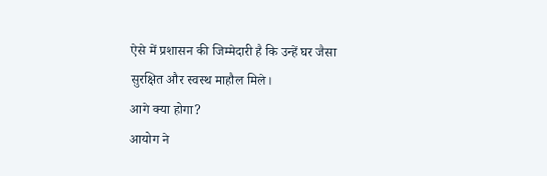ऐसे में प्रशासन की जिम्मेदारी है कि उन्हें घर जैसा सुरक्षित और स्वस्थ माहौल मिले।
आगे क्या होगा?
आयोग ने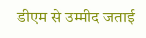डीएम से उम्मीद जताई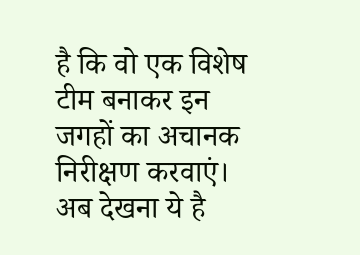है कि वो एक विशेष टीम बनाकर इन जगहों का अचानक निरीक्षण करवाएं। अब देखना ये है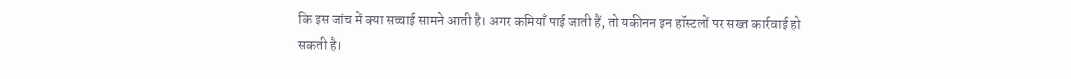कि इस जांच में क्या सच्चाई सामने आती है। अगर कमियाँ पाई जाती हैं, तो यकीनन इन हॉस्टलों पर सख्त कार्रवाई हो सकती है।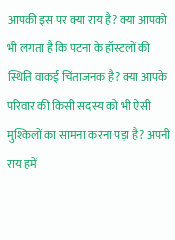आपकी इस पर क्या राय है? क्या आपको भी लगता है कि पटना के हॉस्टलों की स्थिति वाकई चिंताजनक है? क्या आपके परिवार की किसी सदस्य को भी ऐसी मुश्किलों का सामना करना पड़ा है? अपनी राय हमें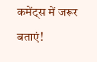कमेंट्स में जरूर बताएं!